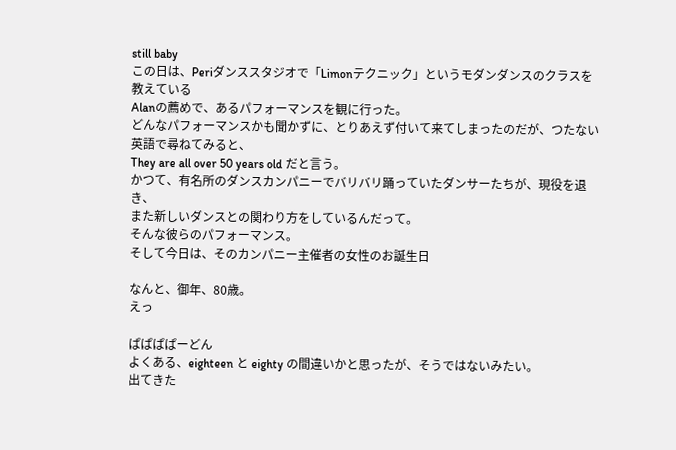still baby
この日は、Periダンススタジオで「Limonテクニック」というモダンダンスのクラスを教えている
Alanの薦めで、あるパフォーマンスを観に行った。
どんなパフォーマンスかも聞かずに、とりあえず付いて来てしまったのだが、つたない英語で尋ねてみると、
They are all over 50 years old だと言う。
かつて、有名所のダンスカンパニーでバリバリ踊っていたダンサーたちが、現役を退き、
また新しいダンスとの関わり方をしているんだって。
そんな彼らのパフォーマンス。
そして今日は、そのカンパニー主催者の女性のお誕生日

なんと、御年、80歳。
えっ

ぱぱぱぱーどん
よくある、eighteen と eighty の間違いかと思ったが、そうではないみたい。
出てきた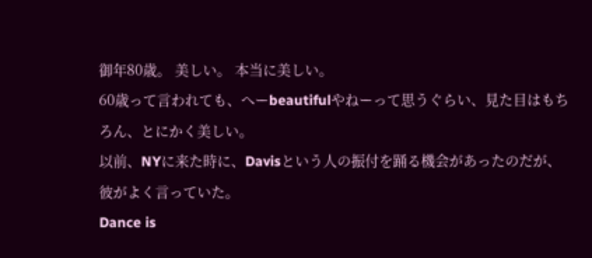御年80歳。 美しい。 本当に美しい。
60歳って言われても、へーbeautifulやねーって思うぐらい、見た目はもちろん、とにかく美しい。
以前、NYに来た時に、Davisという人の振付を踊る機会があったのだが、
彼がよく言っていた。
Dance is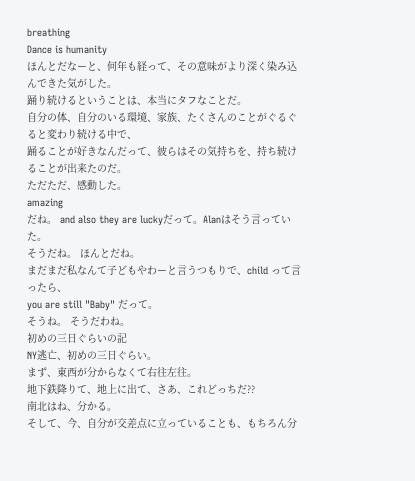breathing
Dance is humanity
ほんとだなーと、何年も経って、その意味がより深く染み込んできた気がした。
踊り続けるということは、本当にタフなことだ。
自分の体、自分のいる環境、家族、たくさんのことがぐるぐると変わり続ける中で、
踊ることが好きなんだって、彼らはその気持ちを、持ち続けることが出来たのだ。
ただただ、感動した。
amazing
だね。 and also they are luckyだって。Alanはそう言っていた。
そうだね。 ほんとだね。
まだまだ私なんて子どもやわーと言うつもりで、child って言ったら、
you are still "Baby" だって。
そうね。 そうだわね。
初めの三日ぐらいの記
NY逃亡、初めの三日ぐらい。
まず、東西が分からなくて右往左往。
地下鉄降りて、地上に出て、さあ、これどっちだ??
南北はね、分かる。
そして、今、自分が交差点に立っていることも、もちろん分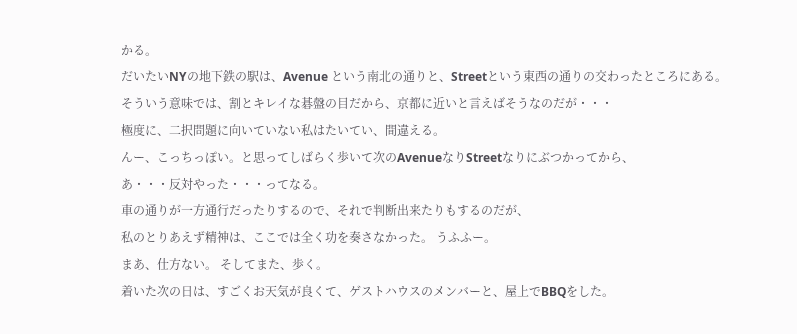かる。
だいたいNYの地下鉄の駅は、Avenue という南北の通りと、Streetという東西の通りの交わったところにある。
そういう意味では、割とキレイな碁盤の目だから、京都に近いと言えばそうなのだが・・・
極度に、二択問題に向いていない私はたいてい、間違える。
んー、こっちっぽい。と思ってしばらく歩いて次のAvenueなりStreetなりにぶつかってから、
あ・・・反対やった・・・ってなる。
車の通りが一方通行だったりするので、それで判断出来たりもするのだが、
私のとりあえず精神は、ここでは全く功を奏さなかった。 うふふー。
まあ、仕方ない。 そしてまた、歩く。
着いた次の日は、すごくお天気が良くて、ゲストハウスのメンバーと、屋上でBBQをした。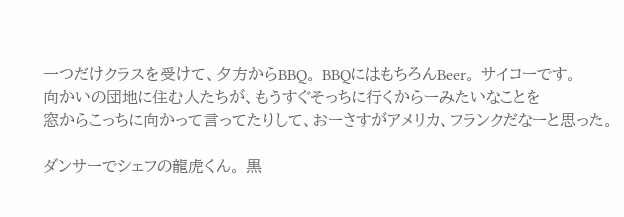一つだけクラスを受けて、夕方からBBQ。 BBQにはもちろんBeer。 サイコーです。
向かいの団地に住む人たちが、もうすぐそっちに行くからーみたいなことを
窓からこっちに向かって言ってたりして、おーさすがアメリカ、フランクだなーと思った。

ダンサーでシェフの龍虎くん。 黒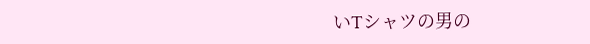いTシャツの男の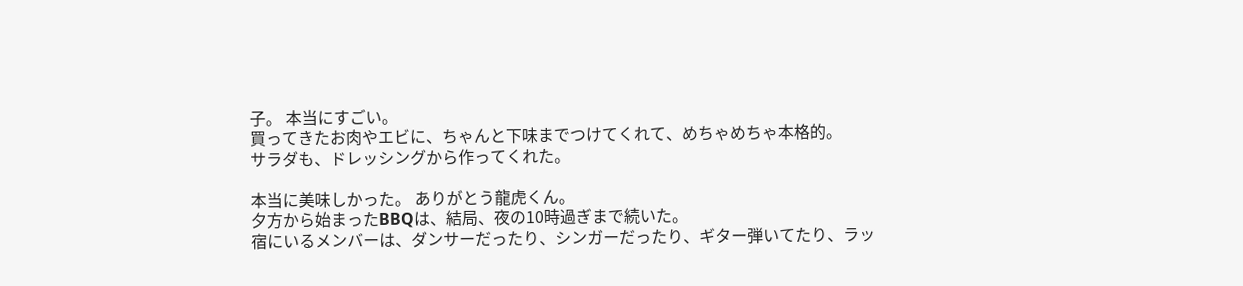子。 本当にすごい。
買ってきたお肉やエビに、ちゃんと下味までつけてくれて、めちゃめちゃ本格的。
サラダも、ドレッシングから作ってくれた。

本当に美味しかった。 ありがとう龍虎くん。
夕方から始まったBBQは、結局、夜の10時過ぎまで続いた。
宿にいるメンバーは、ダンサーだったり、シンガーだったり、ギター弾いてたり、ラッ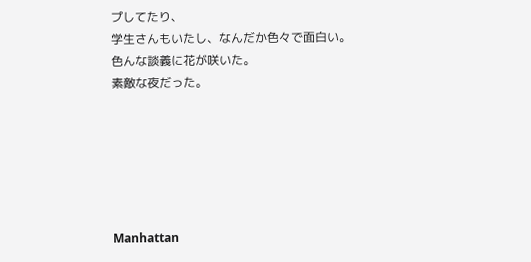プしてたり、
学生さんもいたし、なんだか色々で面白い。
色んな談義に花が咲いた。
素敵な夜だった。






Manhattan